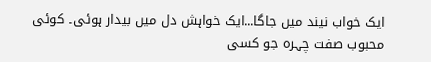ایک خواب نیند میں جاگا...ایک خواہش دل میں بیدار ہوئی۔ کوئی محبوب صفت چہرہ جو کسی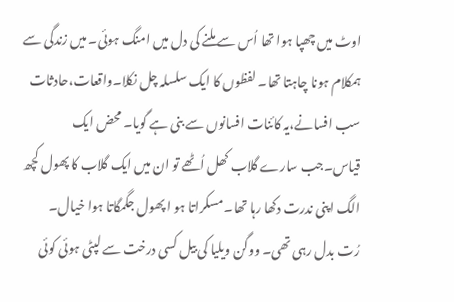اوٹ میں چھپا ہوا تھا اُس سے ملنے کی دل میں امنگ ہوئی۔ میں زندگی سے ہمکلام ہونا چاہتا تھا۔ لفظوں کا ایک سلسلہ چل نکلا۔واقعات،حادثات سب افسانے،یہ کائنات افسانوں سے بنی ہے گویا۔ محض ایک قیاس۔جب سارے گلاب کھل اُٹھے تو ان میں ایک گلاب کا پھول کچھ الگ اپنی ندرت دکھا رہا تھا۔ مسکراتا ہو ا پھول جگمگاتا ہوا خیال۔
رُت بدل رہی تھی۔ ووگن ویلیا کی بیل کسی درخت سے لپٹی ہوئی کوئی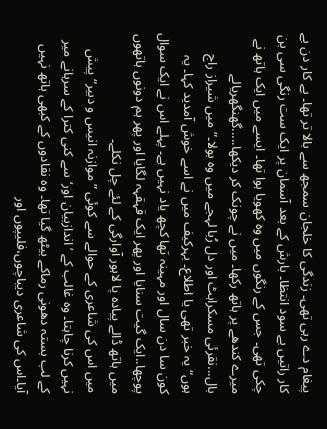پیغام دے رہی تھی۔ زندگی کا خلجان سمجھ سے بالا تر تھا۔ بے کار دن بے کار راتیں بے سود انتظا۔ بارش کے بعد آسمان پر ایک ست رنگی سی بن چکی تھی۔ جس کے رنگوں میں وہ کھویا ہوا تھا۔ ایسے میں ایک ہاتھ نے میرے کندھے پر ہاتھ رکھا۔ میں نے چونک کر دیکھا.....گھنگھریالے بال...نقرئی مسکراہٹ اور دل رُبا لہجے میں وہ بولا۔”میں شیراز راج ہوں“ یہ خبر تھی یا اطلاع۔ بہرکیف میں نے اسے خوش آمدید کہا۔ یہ کون سا دن سال اور مہینہ تھا کچھ یاد نہیں ہے۔ پہلے اس نے ایک سوال پوچھا..ایک گیت سنایا اور پھر ایک قہقہہ لگایا اور پھر ہم دونوں ہاتھوں میں ہاتھ ڈالے پیادہ پا لاہور آوارگی کے لئے چل نکلے۔
میں اس کی شاعری کے حوالے سے کوئی ”موازنہ انیس و دبیر“ پیش نہیں کرنا چاہتا۔ وہ غالب کے ’اندازبیان اور‘سے کنی کترا کے سرہانے میر کے لب بستہ دھونی رماکے بیٹھ گیا تھا۔ وہ نقادوں کے کبھی ہاتھ نہیں آیا۔اس کی شاعری دیباچوں،فلیپوں اور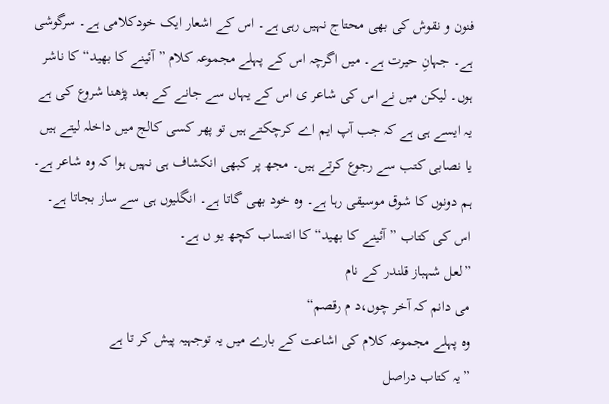فنون و نقوش کی بھی محتاج نہیں رہی ہے۔ اس کے اشعار ایک خودکلامی ہے۔ سرگوشی ہے۔ جہانِ حیرت ہے۔ میں اگرچہ اس کے پہلے مجموعہ کلام ”آئینے کا بھید“ کا ناشر ہوں۔ لیکن میں نے اس کی شاعر ی اس کے یہاں سے جانے کے بعد پڑھنا شروع کی ہے یہ ایسے ہی ہے کہ جب آپ ایم اے کرچکتے ہیں تو پھر کسی کالج میں داخلہ لیتے ہیں یا نصابی کتب سے رجوع کرتے ہیں۔ مجھ پر کبھی انکشاف ہی نہیں ہوا کہ وہ شاعر ہے۔ ہم دونوں کا شوق موسیقی رہا ہے۔ وہ خود بھی گاتا ہے۔ انگلیوں ہی سے ساز بجاتا ہے۔
اس کی کتاب ”آئینے کا بھید“ کا انتساب کچھ یو ں ہے۔
”لعل شہباز قلندر کے نام
می دانم کہ آخر چوں،د م رقصم“
وہ پہلے مجموعہ کلام کی اشاعت کے بارے میں یہ توجہیہ پیش کر تا ہے
”یہ کتاب دراصل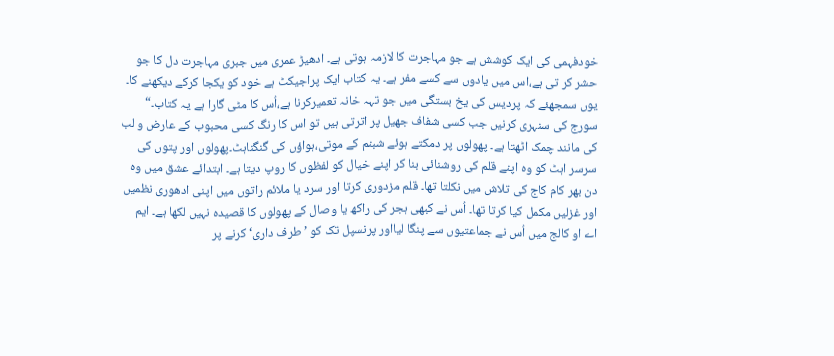خودفہمی کی ایک کوشش ہے جو مہاجرت کا لازمہ ہوتی ہے۔ ادھیڑ عمری میں جبری مہاجرت دل کا جو حشر کر تی ہے،اس میں یادوں سے کسے مفر ہے۔ یہ کتاب ایک پراجیکٹ ہے خود کو یکجا کرکے دیکھنے کا۔ یوں سمجھئے کہ پردیس کی یخ بستگی میں جو تہہ خانہ تعمیرکرنا ہے،اُس کا مٹی گارا ہے یہ کتاب۔“
سورج کی سنہری کرنیں جب کسی شفاف جھیل پر اترتی ہیں تو اس کا رنگ کسی محبوب کے عارض و لب کی مانند چمک اٹھتا ہے۔ پھولوں پر دمکتے ہوئے شبنم کے موتی،ہواؤں کی گنگناہٹ۔پھولوں اور پتوں کی سرسر اہٹ کو وہ اپنے قلم کی روشنائی بنا کر اپنے خیال کو لفظوں کا روپ دیتا ہے۔ ابتدائے عشق میں وہ دن بھر کام کاج کی تلاش میں نکلتا تھا۔ قلم مزدوری کرتا اور سرد یا ملائم راتوں میں اپنی ادھوری نظمیں اور غزلیں مکمل کیا کرتا تھا۔ اُس نے کبھی ہجر کی راکھ یا وصال کے پھولوں کا قصیدہ نہیں لکھا ہے۔ ایم اے او کالج میں اُس نے جماعتیوں سے پنگا لیااور پرنسپل تک کو ’طرف داری‘کرنے پر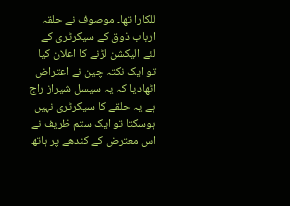للکارا تھا۔ موصوف نے حلقہ ارباب ذوق کے سیکرٹری کے لئے الیکشن لڑنے کا اعلان کیا تو ایک نکتہ چین نے اعتراض اٹھادیا کہ یہ سیسل شیراز راج ہے یہ حلقے کا سیکرٹری نہیں ہوسکتا تو ایک ستم ظریف نے اس معترض کے کندھے پر ہاتھ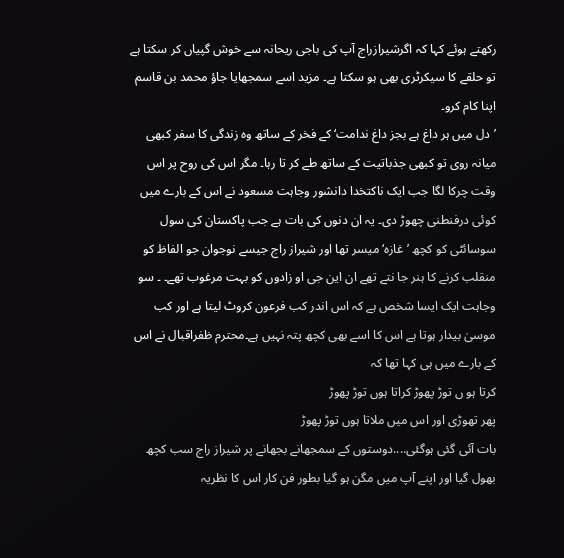رکھتے ہوئے کہا کہ اگرشیرازراج آپ کی باجی ریحانہ سے خوش گپیاں کر سکتا ہے تو حلقے کا سیکرٹری بھی ہو سکتا ہے۔ مزید اسے سمجھایا جاؤ محمد بن قاسم اپنا کام کرو۔
’دل میں ہر داغ ہے بجز داغ ندامت‘ کے فخر کے ساتھ وہ زندگی کا سفر کبھی میانہ روی تو کبھی جذباتیت کے ساتھ طے کر تا رہا۔ مگر اس کی روح پر اس وقت چرکا لگا جب ایک ناکتخدا دانشور وجاہت مسعود نے اس کے بارے میں کوئی درفنطنی چھوڑ دی۔ یہ ان دنوں کی بات ہے جب پاکستان کی سول سوسائٹی کو کچھ ’غازہ‘میسر تھا اور شیراز راج جیسے نوجوان جو الفاظ کو منقلب کرنے کا ہنر جا نتے تھے ان این جی او زادوں کو بہت مرغوب تھے۔ ۔ سو وجاہت ایک ایسا شخص ہے کہ اس اندر کب فرعون کروٹ لیتا ہے اور کب موسیٰ بیدار ہوتا ہے اس کا اسے بھی کچھ پتہ نہیں ہے۔محترم ظفراقبال نے اس کے بارے میں ہی کہا تھا کہ
کرتا ہو ں توڑ پھوڑ کراتا ہوں توڑ پھوڑ
پھر تھوڑی اور اس میں ملاتا ہوں توڑ پھوڑ
بات آئی گئی ہوگئی....دوستوں کے سمجھانے بجھانے پر شیراز راج سب کچھ بھول گیا اور اپنے آپ میں مگن ہو گیا بطور فن کار اس کا نظریہ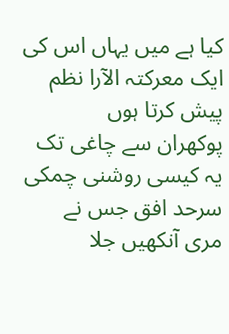کیا ہے میں یہاں اس کی ایک معرکتہ الآرا نظم پیش کرتا ہوں
پوکھران سے چاغی تک
یہ کیسی روشنی چمکی
سرحد افق جس نے
مری آنکھیں جلا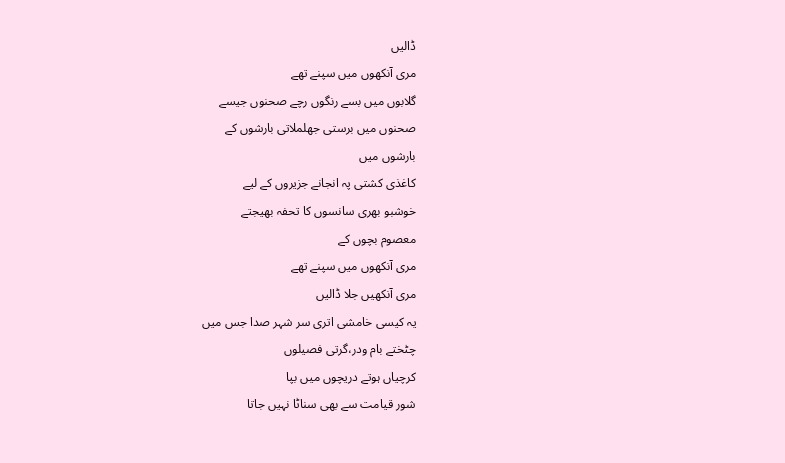ڈالیں
مری آنکھوں میں سپنے تھے
گلابوں میں بسے رنگوں رچے صحنوں جیسے
صحنوں میں برستی جھلملاتی بارشوں کے
بارشوں میں
کاغذی کشتی پہ انجانے جزیروں کے لیے
خوشبو بھری سانسوں کا تحفہ بھیجتے
معصوم بچوں کے
مری آنکھوں میں سپنے تھے
مری آنکھیں جلا ڈالیں
یہ کیسی خامشی اتری سر شہر صدا جس میں
چٹختے بام ودر،گرتی فصیلوں
کرچیاں ہوتے دریچوں میں بپا
شور قیامت سے بھی سناٹا نہیں جاتا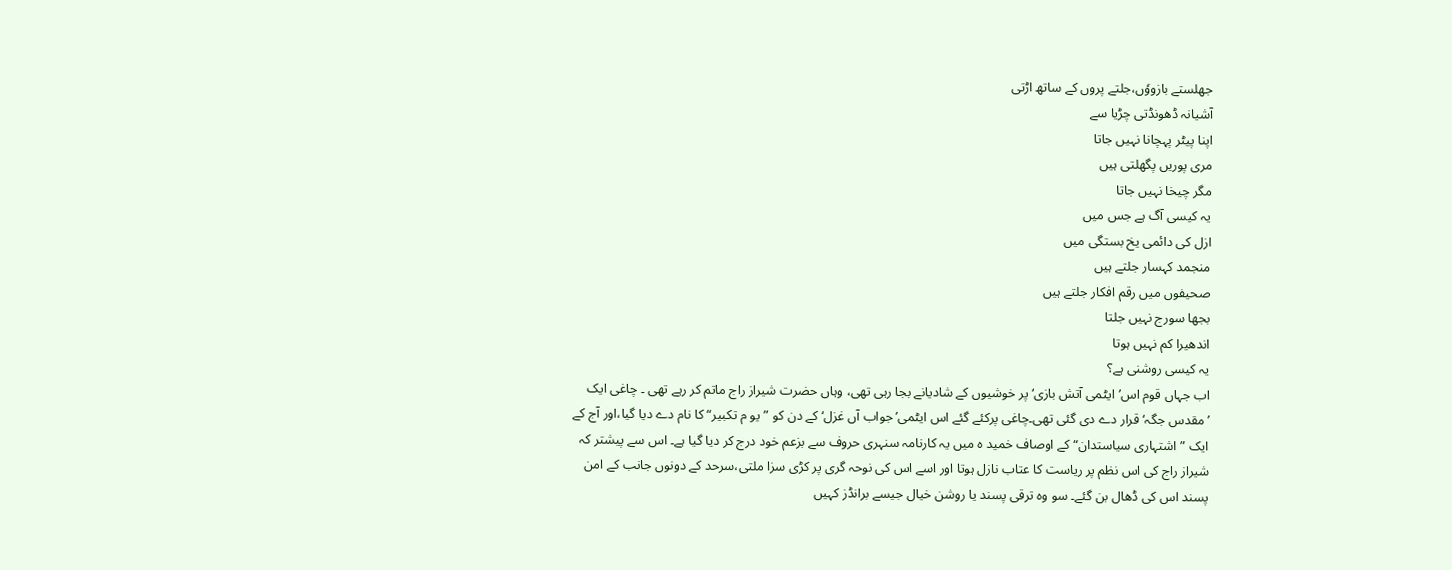جھلستے بازووٗں،جلتے پروں کے ساتھ اڑتی
آشیانہ ڈھونڈتی چڑیا سے
اپنا پیٹر پہچانا نہیں جاتا
مری پوریں پگھلتی ہیں
مگر چیخا نہیں جاتا
یہ کیسی آگ ہے جس میں
ازل کی دائمی یخ بستگی میں
منجمد کہسار جلتے ہیں
صحیفوں میں رقم افکار جلتے ہیں
بجھا سورج نہیں جلتا
اندھیرا کم نہیں ہوتا
یہ کیسی روشنی ہے؟
اب جہاں قوم اس’ایٹمی آتش بازی‘ پر خوشیوں کے شادیانے بجا رہی تھی، وہاں حضرت شیراز راج ماتم کر رہے تھی ۔ چاغی ایک ’مقدس جگہ‘قرار دے دی گئی تھی۔چاغی پرکئے گئے اس ایٹمی’جواب آں غزل‘ کے دن کو ”یو م تکبیر“ کا نام دے دیا گیا،اور آج کے ایک ”اشتہاری سیاستدان“ کے اوصاف خمید ہ میں یہ کارنامہ سنہری حروف سے بزعم خود درج کر دیا گیا ہے۔ اس سے پیشتر کہ شیراز راج کی اس نظم پر ریاست کا عتاب نازل ہوتا اور اسے اس کی نوحہ گری پر کڑی سزا ملتی،سرحد کے دونوں جانب کے امن پسند اس کی ڈھال بن گئے۔ سو وہ ترقی پسند یا روشن خیال جیسے برانڈز کہیں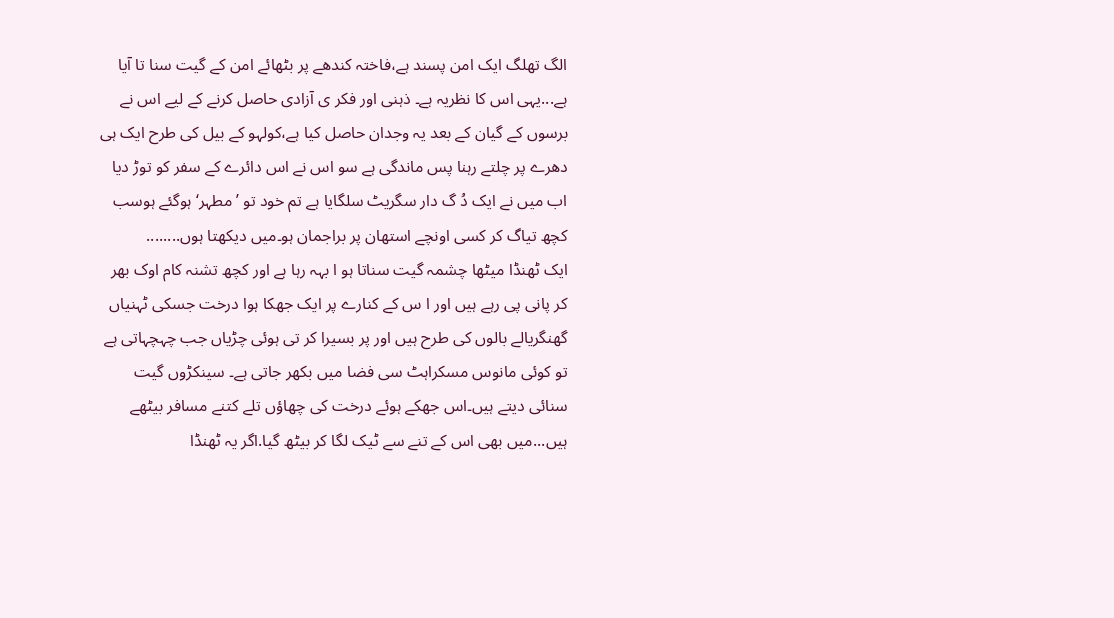الگ تھلگ ایک امن پسند ہے،فاختہ کندھے پر بٹھائے امن کے گیت سنا تا آیا ہے...یہی اس کا نظریہ ہے۔ ذہنی اور فکر ی آزادی حاصل کرنے کے لیے اس نے برسوں کے گیان کے بعد یہ وجدان حاصل کیا ہے،کولہو کے بیل کی طرح ایک ہی دھرے پر چلتے رہنا پس ماندگی ہے سو اس نے اس دائرے کے سفر کو توڑ دیا
اب میں نے ایک دُ گ دار سگریٹ سلگایا ہے تم خود تو ’مطہر‘ ہوگئے ہوسب کچھ تیاگ کر کسی اونچے استھان پر براجمان ہو۔میں دیکھتا ہوں........
ایک ٹھنڈا میٹھا چشمہ گیت سناتا ہو ا بہہ رہا ہے اور کچھ تشنہ کام اوک بھر کر پانی پی رہے ہیں اور ا س کے کنارے پر ایک جھکا ہوا درخت جسکی ٹہنیاں گھنگریالے بالوں کی طرح ہیں اور پر بسیرا کر تی ہوئی چڑیاں جب چہچہاتی ہے تو کوئی مانوس مسکراہٹ سی فضا میں بکھر جاتی ہے۔ سینکڑوں گیت سنائی دیتے ہیں۔اس جھکے ہوئے درخت کی چھاؤں تلے کتنے مسافر بیٹھے ہیں...میں بھی اس کے تنے سے ٹیک لگا کر بیٹھ گیا.اگر یہ ٹھنڈا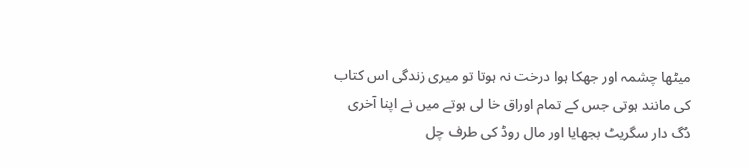میٹھا چشمہ اور جھکا ہوا درخت نہ ہوتا تو میری زندگی اس کتاب کی مانند ہوتی جس کے تمام اوراق خا لی ہوتے میں نے اپنا آخری دُگ دار سگریٹ بجھایا اور مال روڈ کی طرف چل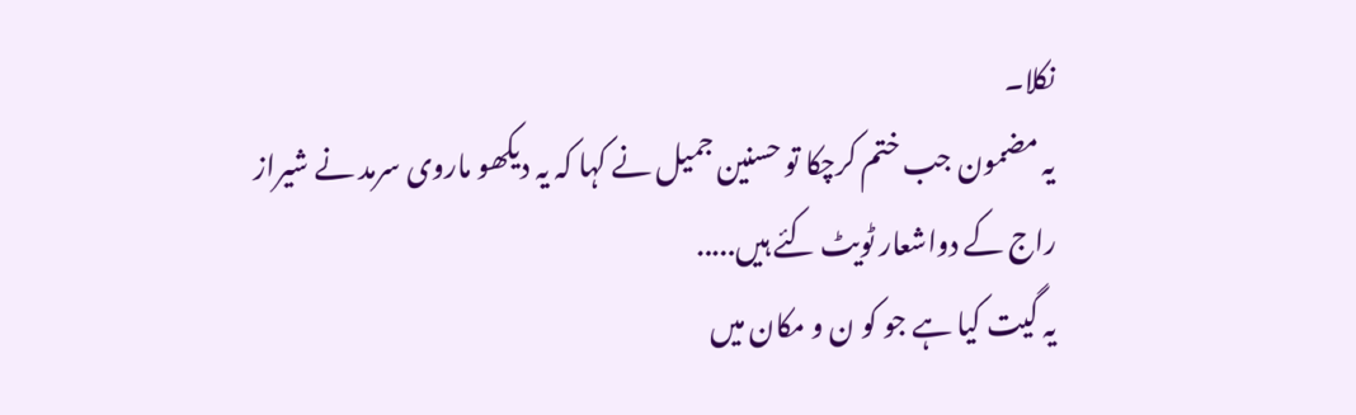نکلا۔
یہ مضمون جب ختم کرچکا تو حسنین جمیل نے کہا کہ یہ دیکھو ماروی سرمد نے شیراز راج کے دواشعار ٹویٹ کئے ہیں.....
یہ گیت کیا ہے جو کو ن و مکان میں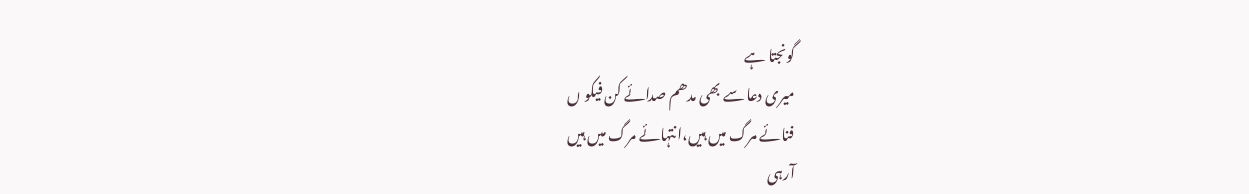گونجتا ہے
میری دعا سے بھی مدھم صدائے کن فیکو ں
فنائے مرگ میں ہیں،انتہائے مرگ میں ہیں
آرہی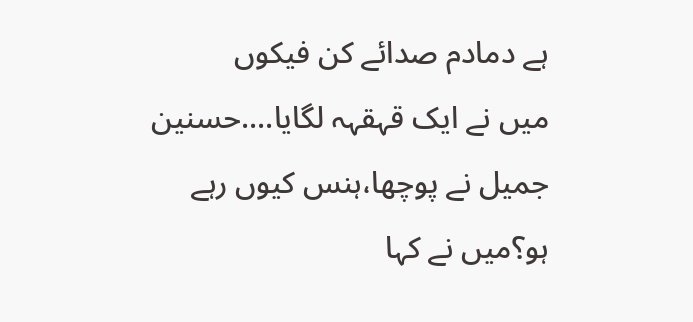ہے دمادم صدائے کن فیکوں
میں نے ایک قہقہہ لگایا....حسنین جمیل نے پوچھا،ہنس کیوں رہے ہو؟میں نے کہا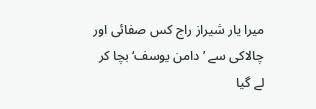میرا یار شیراز راج کس صفائی اور چالاکی سے ’دامن یوسف‘بچا کر لے گیا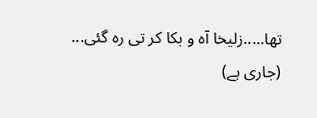تھا.....زلیخا آہ و بکا کر تی رہ گئی...
(جاری ہے)